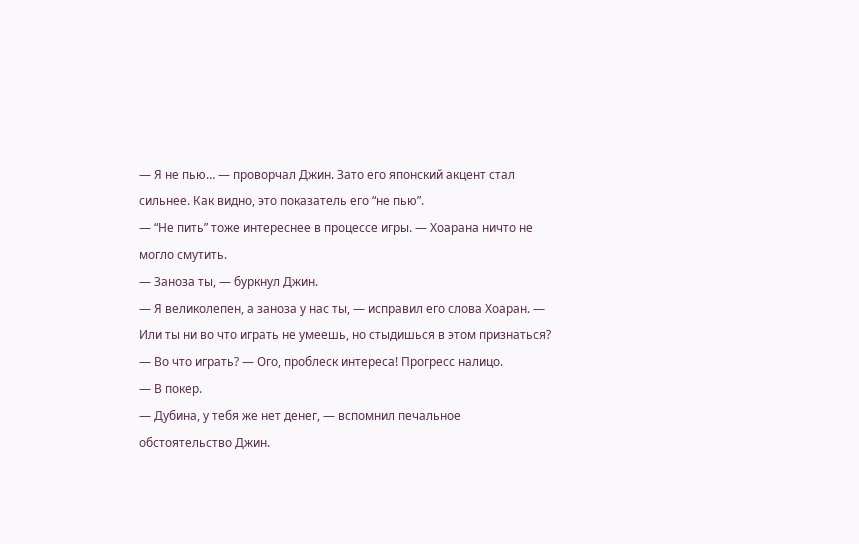— Я не пью… — проворчал Джин. Зато его японский акцент стал сильнее. Как видно, это показатель его “не пью”.
— “Не пить” тоже интереснее в процессе игры. — Хоарана ничто не могло смутить.
— Заноза ты, — буркнул Джин.
— Я великолепен, а заноза у нас ты, — исправил его слова Хоаран. — Или ты ни во что играть не умеешь, но стыдишься в этом признаться?
— Во что играть? — Ого, проблеск интереса! Прогресс налицо.
— В покер.
— Дубина, у тебя же нет денег, — вспомнил печальное обстоятельство Джин.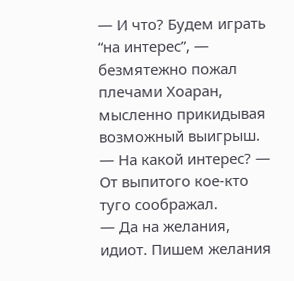— И что? Будем играть “на интерес”, — безмятежно пожал плечами Хоаран, мысленно прикидывая возможный выигрыш.
— На какой интерес? — От выпитого кое-кто туго соображал.
— Да на желания, идиот. Пишем желания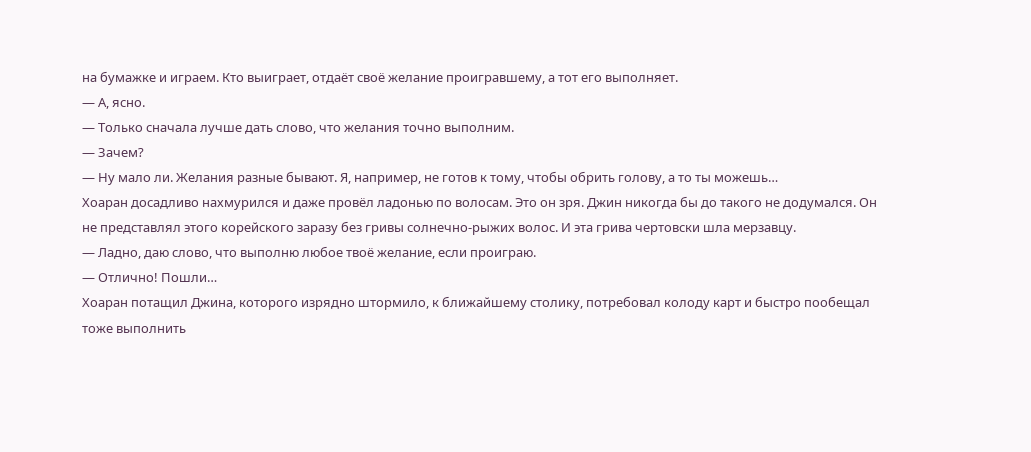на бумажке и играем. Кто выиграет, отдаёт своё желание проигравшему, а тот его выполняет.
— А, ясно.
— Только сначала лучше дать слово, что желания точно выполним.
— Зачем?
— Ну мало ли. Желания разные бывают. Я, например, не готов к тому, чтобы обрить голову, а то ты можешь…
Хоаран досадливо нахмурился и даже провёл ладонью по волосам. Это он зря. Джин никогда бы до такого не додумался. Он не представлял этого корейского заразу без гривы солнечно-рыжих волос. И эта грива чертовски шла мерзавцу.
— Ладно, даю слово, что выполню любое твоё желание, если проиграю.
— Отлично! Пошли…
Хоаран потащил Джина, которого изрядно штормило, к ближайшему столику, потребовал колоду карт и быстро пообещал тоже выполнить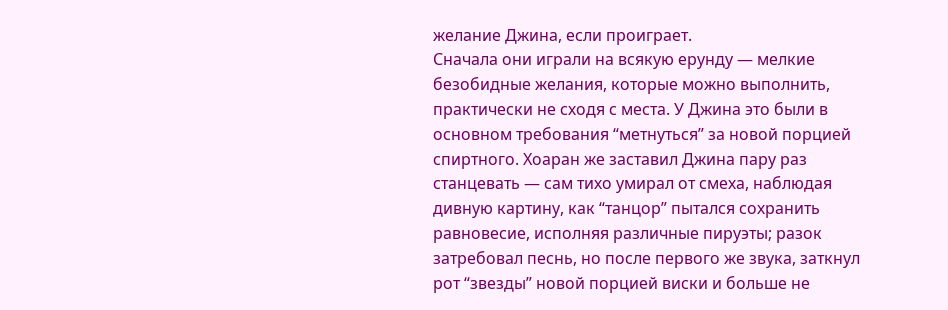желание Джина, если проиграет.
Сначала они играли на всякую ерунду — мелкие безобидные желания, которые можно выполнить, практически не сходя с места. У Джина это были в основном требования “метнуться” за новой порцией спиртного. Хоаран же заставил Джина пару раз станцевать — сам тихо умирал от смеха, наблюдая дивную картину, как “танцор” пытался сохранить равновесие, исполняя различные пируэты; разок затребовал песнь, но после первого же звука, заткнул рот “звезды” новой порцией виски и больше не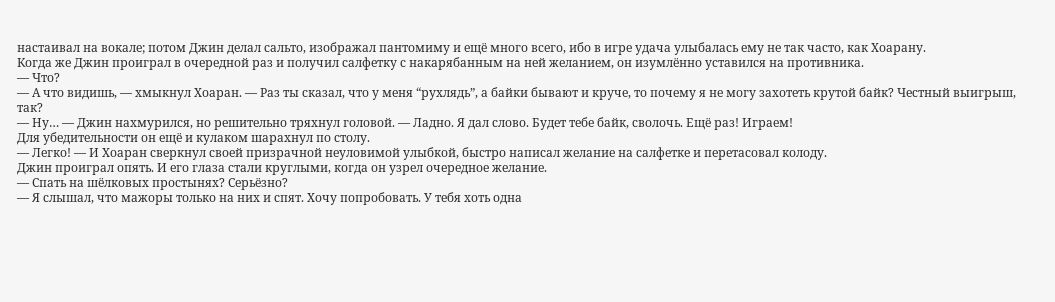настаивал на вокале; потом Джин делал сальто, изображал пантомиму и ещё много всего, ибо в игре удача улыбалась ему не так часто, как Хоарану.
Когда же Джин проиграл в очередной раз и получил салфетку с накарябанным на ней желанием, он изумлённо уставился на противника.
— Что?
— А что видишь, — хмыкнул Хоаран. — Раз ты сказал, что у меня “рухлядь”, а байки бывают и круче, то почему я не могу захотеть крутой байк? Честный выигрыш, так?
— Ну… — Джин нахмурился, но решительно тряхнул головой. — Ладно. Я дал слово. Будет тебе байк, сволочь. Ещё раз! Играем!
Для убедительности он ещё и кулаком шарахнул по столу.
— Легко! — И Хоаран сверкнул своей призрачной неуловимой улыбкой, быстро написал желание на салфетке и перетасовал колоду.
Джин проиграл опять. И его глаза стали круглыми, когда он узрел очередное желание.
— Спать на шёлковых простынях? Серьёзно?
— Я слышал, что мажоры только на них и спят. Хочу попробовать. У тебя хоть одна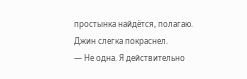простынка найдётся, полагаю.
Джин слегка покраснел.
— Не одна. Я действительно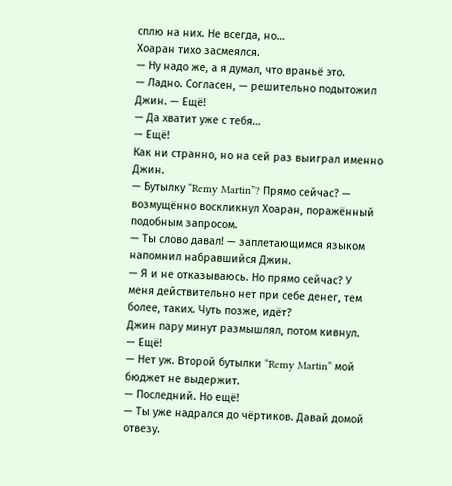сплю на них. Не всегда, но…
Хоаран тихо засмеялся.
— Ну надо же, а я думал, что враньё это.
— Ладно. Согласен, — решительно подытожил Джин. — Ещё!
— Да хватит уже с тебя…
— Ещё!
Как ни странно, но на сей раз выиграл именно Джин.
— Бутылку “Remy Martin”? Прямо сейчас? — возмущённо воскликнул Хоаран, поражённый подобным запросом.
— Ты слово давал! — заплетающимся языком напомнил набравшийся Джин.
— Я и не отказываюсь. Но прямо сейчас? У меня действительно нет при себе денег, тем более, таких. Чуть позже, идёт?
Джин пару минут размышлял, потом кивнул.
— Ещё!
— Нет уж. Второй бутылки “Remy Martin” мой бюджет не выдержит.
— Последний. Но ещё!
— Ты уже надрался до чёртиков. Давай домой отвезу.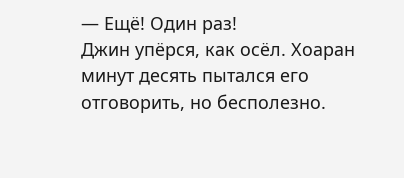— Ещё! Один раз!
Джин упёрся, как осёл. Хоаран минут десять пытался его отговорить, но бесполезно.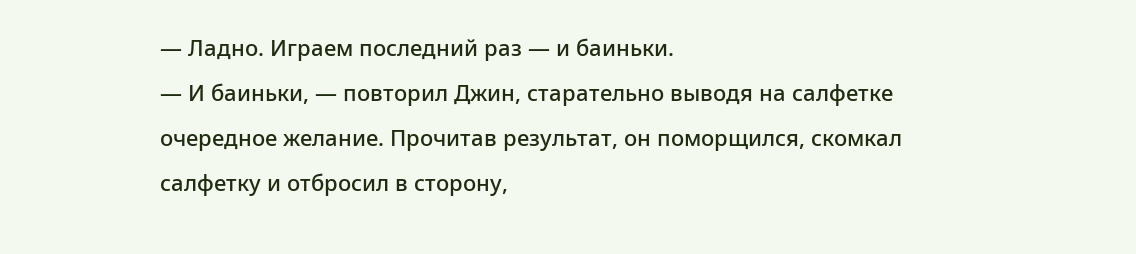— Ладно. Играем последний раз — и баиньки.
— И баиньки, — повторил Джин, старательно выводя на салфетке очередное желание. Прочитав результат, он поморщился, скомкал салфетку и отбросил в сторону,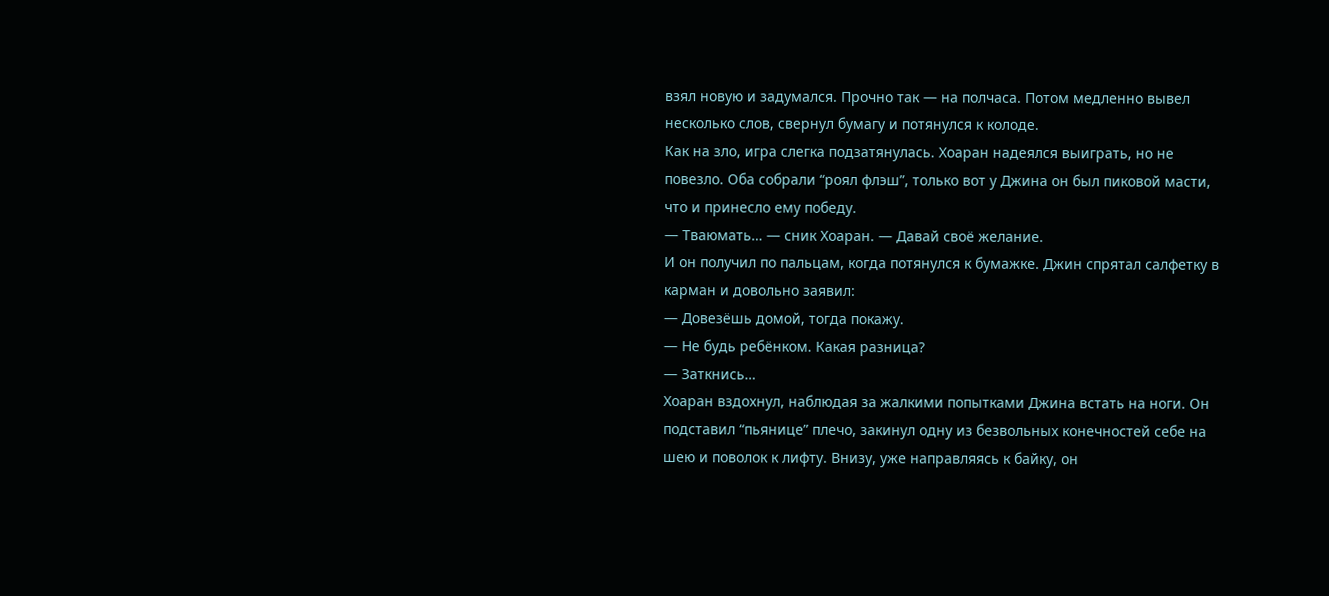взял новую и задумался. Прочно так — на полчаса. Потом медленно вывел несколько слов, свернул бумагу и потянулся к колоде.
Как на зло, игра слегка подзатянулась. Хоаран надеялся выиграть, но не повезло. Оба собрали “роял флэш”, только вот у Джина он был пиковой масти, что и принесло ему победу.
— Тваюмать… — сник Хоаран. — Давай своё желание.
И он получил по пальцам, когда потянулся к бумажке. Джин спрятал салфетку в карман и довольно заявил:
— Довезёшь домой, тогда покажу.
— Не будь ребёнком. Какая разница?
— Заткнись…
Хоаран вздохнул, наблюдая за жалкими попытками Джина встать на ноги. Он подставил “пьянице” плечо, закинул одну из безвольных конечностей себе на шею и поволок к лифту. Внизу, уже направляясь к байку, он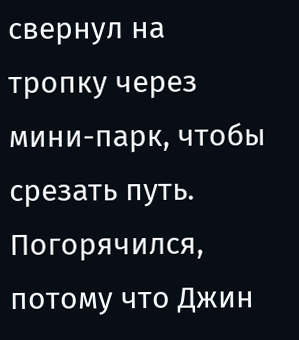свернул на тропку через мини-парк, чтобы срезать путь.
Погорячился, потому что Джин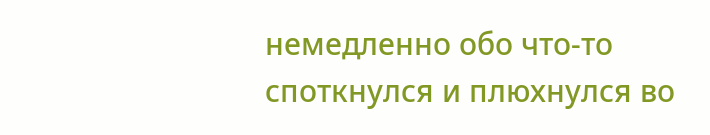немедленно обо что-то споткнулся и плюхнулся во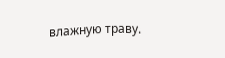влажную траву.